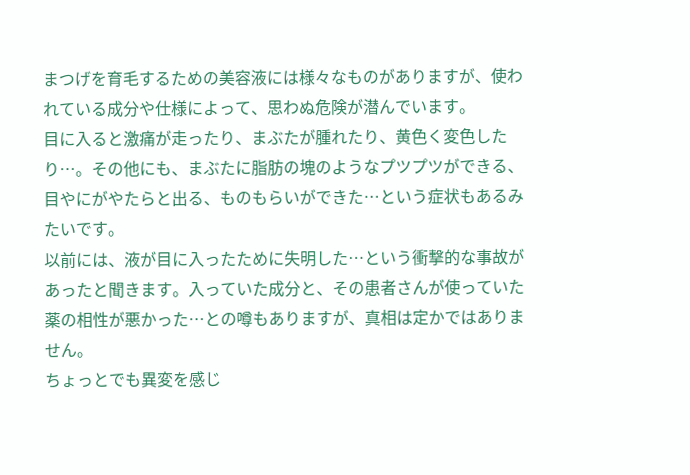まつげを育毛するための美容液には様々なものがありますが、使われている成分や仕様によって、思わぬ危険が潜んでいます。
目に入ると激痛が走ったり、まぶたが腫れたり、黄色く変色したり…。その他にも、まぶたに脂肪の塊のようなプツプツができる、目やにがやたらと出る、ものもらいができた…という症状もあるみたいです。
以前には、液が目に入ったために失明した…という衝撃的な事故があったと聞きます。入っていた成分と、その患者さんが使っていた薬の相性が悪かった…との噂もありますが、真相は定かではありません。
ちょっとでも異変を感じ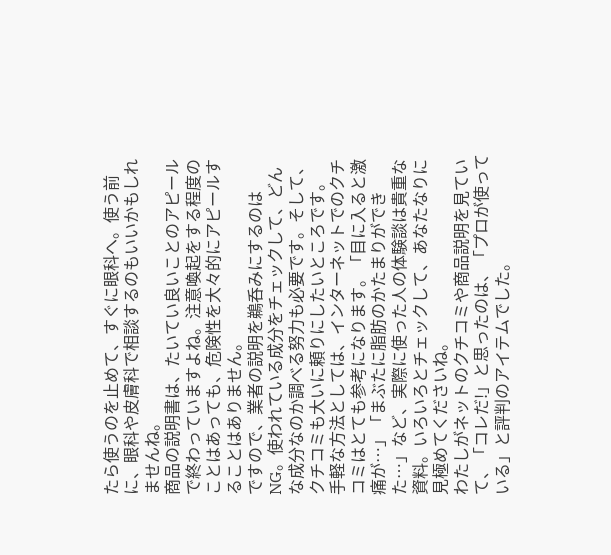たら使うのを止めて、すぐに眼科へ。使う前に、眼科や皮膚科で相談するのもいいかもしれませんね。
商品の説明書は、たいてい良いことのアピールで終わっていますよね。注意喚起をする程度のことはあっても、危険性を大々的にアピールすることはありません。
ですので、業者の説明を鵜呑みにするのはNG。使われている成分をチェックして、どんな成分なのか調べる努力も必要です。そして、クチコミも大いに頼りにしたいところです。
手軽な方法としては、インターネットでのクチコミはとても参考になります。「目に入ると激痛が…」「まぶたに脂肪のかたまりができた…」など、実際に使った人の体験談は貴重な資料。いろいろとチェックして、あなたなりに見極めてくださいね。
わたしがネットのクチコミや商品説明を見ていて、「コレだ!」と思ったのは、「プロが使っている」と評判のアイテムでした。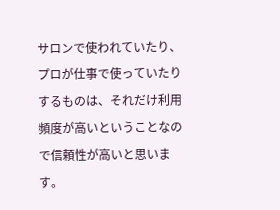サロンで使われていたり、プロが仕事で使っていたりするものは、それだけ利用頻度が高いということなので信頼性が高いと思います。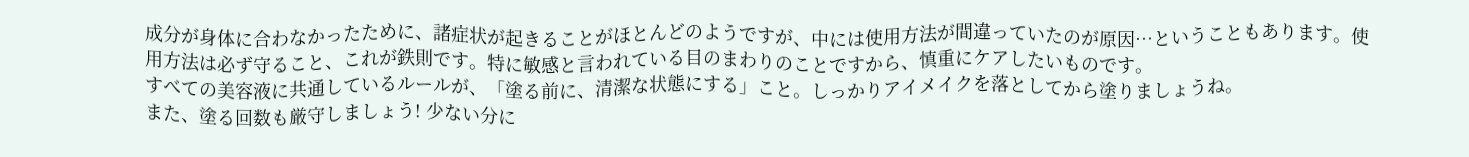成分が身体に合わなかったために、諸症状が起きることがほとんどのようですが、中には使用方法が間違っていたのが原因…ということもあります。使用方法は必ず守ること、これが鉄則です。特に敏感と言われている目のまわりのことですから、慎重にケアしたいものです。
すべての美容液に共通しているルールが、「塗る前に、清潔な状態にする」こと。しっかりアイメイクを落としてから塗りましょうね。
また、塗る回数も厳守しましょう! 少ない分に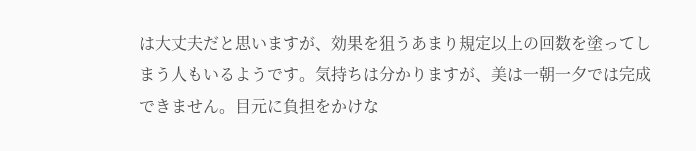は大丈夫だと思いますが、効果を狙うあまり規定以上の回数を塗ってしまう人もいるようです。気持ちは分かりますが、美は一朝一夕では完成できません。目元に負担をかけな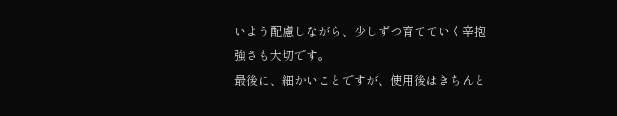いよう配慮しながら、少しずつ育てていく辛抱強さも大切です。
最後に、細かいことですが、使用後はきちんと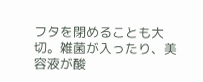フタを閉めることも大切。雑菌が入ったり、美容液が酸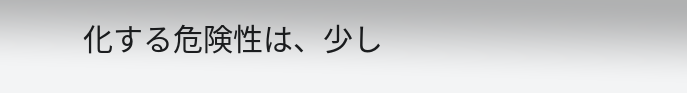化する危険性は、少し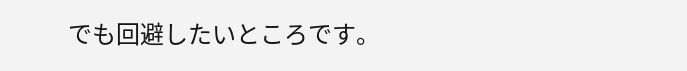でも回避したいところです。